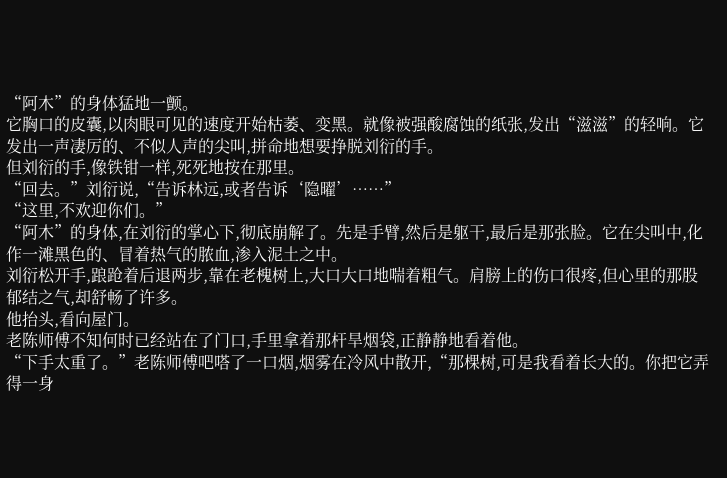“阿木”的身体猛地一颤。
它胸口的皮囊,以肉眼可见的速度开始枯萎、变黑。就像被强酸腐蚀的纸张,发出“滋滋”的轻响。它发出一声凄厉的、不似人声的尖叫,拼命地想要挣脱刘衍的手。
但刘衍的手,像铁钳一样,死死地按在那里。
“回去。”刘衍说,“告诉林远,或者告诉‘隐曜’……”
“这里,不欢迎你们。”
“阿木”的身体,在刘衍的掌心下,彻底崩解了。先是手臂,然后是躯干,最后是那张脸。它在尖叫中,化作一滩黑色的、冒着热气的脓血,渗入泥土之中。
刘衍松开手,踉跄着后退两步,靠在老槐树上,大口大口地喘着粗气。肩膀上的伤口很疼,但心里的那股郁结之气,却舒畅了许多。
他抬头,看向屋门。
老陈师傅不知何时已经站在了门口,手里拿着那杆旱烟袋,正静静地看着他。
“下手太重了。”老陈师傅吧嗒了一口烟,烟雾在冷风中散开,“那棵树,可是我看着长大的。你把它弄得一身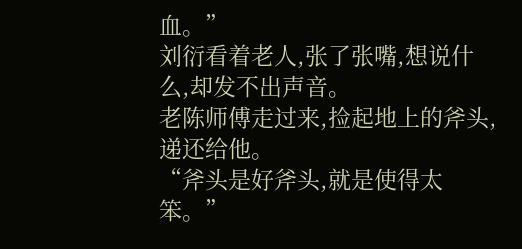血。”
刘衍看着老人,张了张嘴,想说什么,却发不出声音。
老陈师傅走过来,捡起地上的斧头,递还给他。
“斧头是好斧头,就是使得太笨。”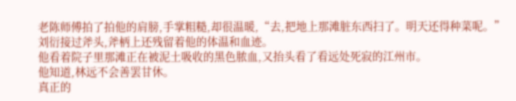老陈师傅拍了拍他的肩膀,手掌粗糙,却很温暖,“去,把地上那滩脏东西扫了。明天还得种菜呢。”
刘衍接过斧头,斧柄上还残留着他的体温和血迹。
他看着院子里那滩正在被泥土吸收的黑色脓血,又抬头看了看远处死寂的江州市。
他知道,林远不会善罢甘休。
真正的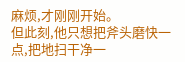麻烦,才刚刚开始。
但此刻,他只想把斧头磨快一点,把地扫干净一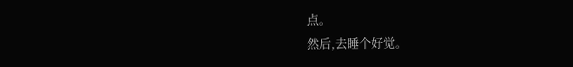点。
然后,去睡个好觉。